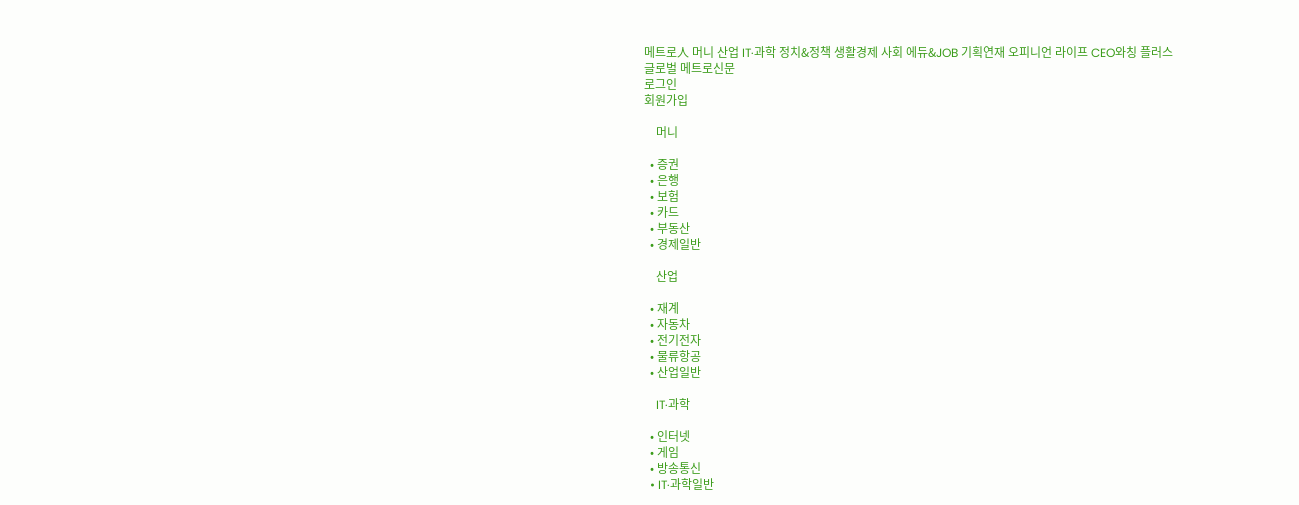메트로人 머니 산업 IT·과학 정치&정책 생활경제 사회 에듀&JOB 기획연재 오피니언 라이프 CEO와칭 플러스
글로벌 메트로신문
로그인
회원가입

    머니

  • 증권
  • 은행
  • 보험
  • 카드
  • 부동산
  • 경제일반

    산업

  • 재계
  • 자동차
  • 전기전자
  • 물류항공
  • 산업일반

    IT·과학

  • 인터넷
  • 게임
  • 방송통신
  • IT·과학일반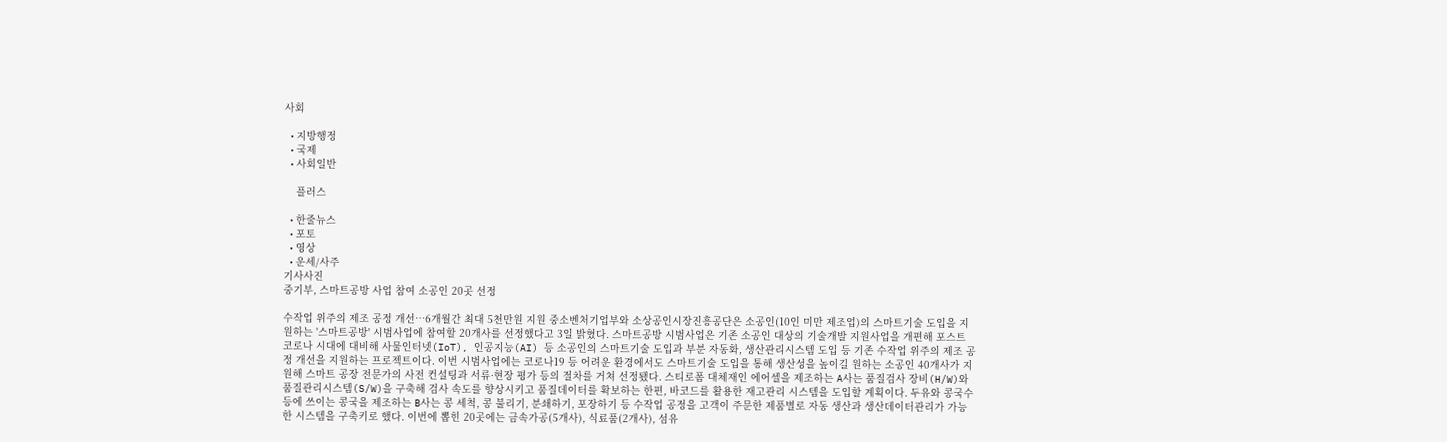사회

  • 지방행정
  • 국제
  • 사회일반

    플러스

  • 한줄뉴스
  • 포토
  • 영상
  • 운세/사주
기사사진
중기부, 스마트공방 사업 참여 소공인 20곳 선정

수작업 위주의 제조 공정 개선…6개월간 최대 5천만원 지원 중소벤처기업부와 소상공인시장진흥공단은 소공인(10인 미만 제조업)의 스마트기술 도입을 지원하는 '스마트공방' 시범사업에 참여할 20개사를 선정했다고 3일 밝혔다. 스마트공방 시범사업은 기존 소공인 대상의 기술개발 지원사업을 개편해 포스트 코로나 시대에 대비해 사물인터넷(IoT), 인공지능(AI) 등 소공인의 스마트기술 도입과 부분 자동화, 생산관리시스템 도입 등 기존 수작업 위주의 제조 공정 개선을 지원하는 프로젝트이다. 이번 시범사업에는 코로나19 등 어려운 환경에서도 스마트기술 도입을 통해 생산성을 높이길 원하는 소공인 40개사가 지원해 스마트 공장 전문가의 사전 컨설팅과 서류·현장 평가 등의 절차를 거쳐 선정됐다. 스티로폼 대체재인 에어셀을 제조하는 A사는 품질검사 장비(H/W)와 품질관리시스템(S/W)을 구축해 검사 속도를 향상시키고 품질데이터를 확보하는 한편, 바코드를 활용한 재고관리 시스템을 도입할 계획이다. 두유와 콩국수 등에 쓰이는 콩국을 제조하는 B사는 콩 세척, 콩 불리기, 분쇄하기, 포장하기 등 수작업 공정을 고객이 주문한 제품별로 자동 생산과 생산데이터관리가 가능한 시스템을 구축키로 했다. 이번에 뽑힌 20곳에는 금속가공(5개사), 식료품(2개사), 섬유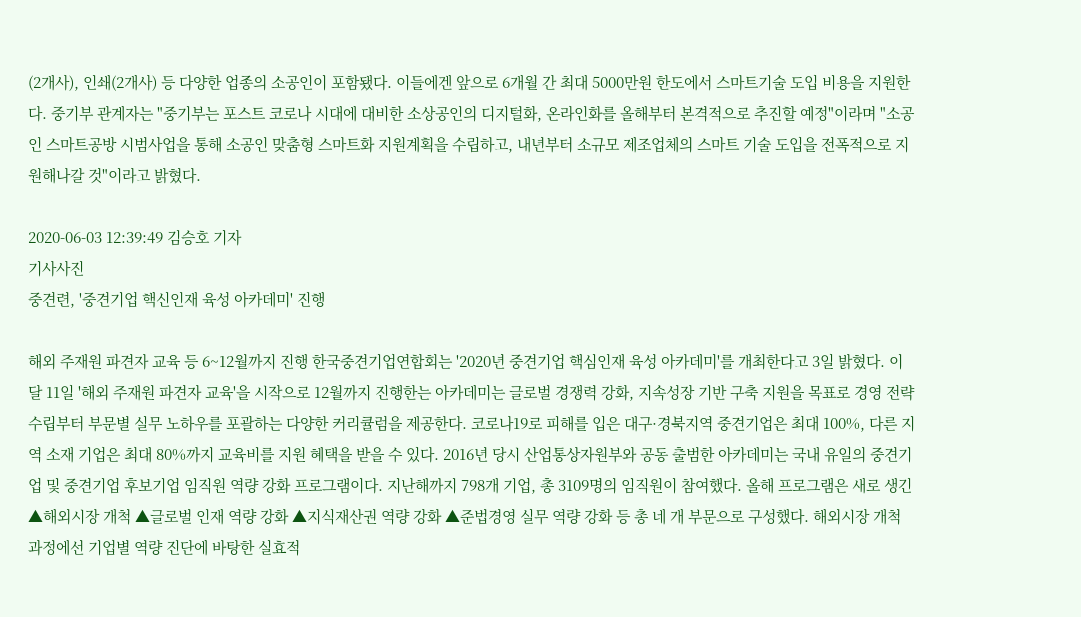(2개사), 인쇄(2개사) 등 다양한 업종의 소공인이 포함됐다. 이들에겐 앞으로 6개월 간 최대 5000만원 한도에서 스마트기술 도입 비용을 지원한다. 중기부 관계자는 "중기부는 포스트 코로나 시대에 대비한 소상공인의 디지털화, 온라인화를 올해부터 본격적으로 추진할 예정"이라며 "소공인 스마트공방 시범사업을 통해 소공인 맞춤형 스마트화 지원계획을 수립하고, 내년부터 소규모 제조업체의 스마트 기술 도입을 전폭적으로 지원해나갈 것"이라고 밝혔다.

2020-06-03 12:39:49 김승호 기자
기사사진
중견련, '중견기업 핵신인재 육성 아카데미' 진행

해외 주재원 파견자 교육 등 6~12월까지 진행 한국중견기업연합회는 '2020년 중견기업 핵심인재 육성 아카데미'를 개최한다고 3일 밝혔다. 이달 11일 '해외 주재원 파견자 교육'을 시작으로 12월까지 진행한는 아카데미는 글로벌 경쟁력 강화, 지속성장 기반 구축 지원을 목표로 경영 전략 수립부터 부문별 실무 노하우를 포괄하는 다양한 커리큘럼을 제공한다. 코로나19로 피해를 입은 대구·경북지역 중견기업은 최대 100%, 다른 지역 소재 기업은 최대 80%까지 교육비를 지원 혜택을 받을 수 있다. 2016년 당시 산업통상자원부와 공동 출범한 아카데미는 국내 유일의 중견기업 및 중견기업 후보기업 임직원 역량 강화 프로그램이다. 지난해까지 798개 기업, 총 3109명의 임직원이 참여했다. 올해 프로그램은 새로 생긴 ▲해외시장 개척 ▲글로벌 인재 역량 강화 ▲지식재산권 역량 강화 ▲준법경영 실무 역량 강화 등 총 네 개 부문으로 구성했다. 해외시장 개척 과정에선 기업별 역량 진단에 바탕한 실효적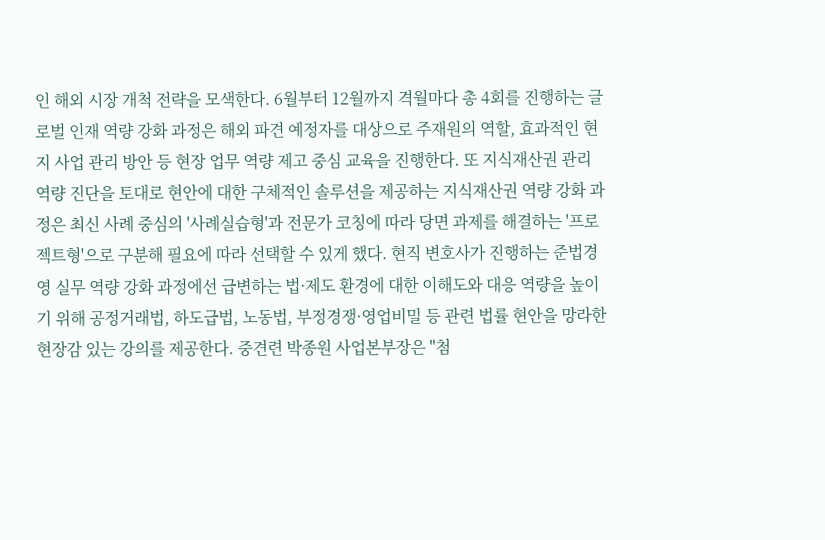인 해외 시장 개척 전략을 모색한다. 6월부터 12월까지 격월마다 총 4회를 진행하는 글로벌 인재 역량 강화 과정은 해외 파견 예정자를 대상으로 주재원의 역할, 효과적인 현지 사업 관리 방안 등 현장 업무 역량 제고 중심 교육을 진행한다. 또 지식재산권 관리 역량 진단을 토대로 현안에 대한 구체적인 솔루션을 제공하는 지식재산권 역량 강화 과정은 최신 사례 중심의 '사례실습형'과 전문가 코칭에 따라 당면 과제를 해결하는 '프로젝트형'으로 구분해 필요에 따라 선택할 수 있게 했다. 현직 변호사가 진행하는 준법경영 실무 역량 강화 과정에선 급변하는 법·제도 환경에 대한 이해도와 대응 역량을 높이기 위해 공정거래법, 하도급법, 노동법, 부정경쟁·영업비밀 등 관련 법률 현안을 망라한 현장감 있는 강의를 제공한다. 중견련 박종원 사업본부장은 "첨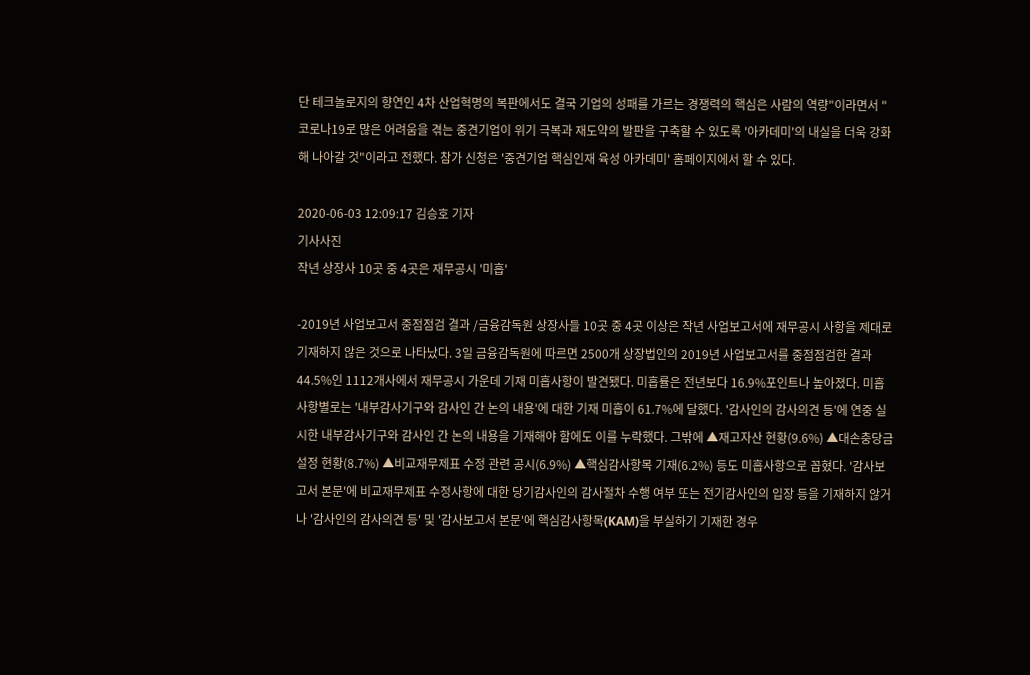단 테크놀로지의 향연인 4차 산업혁명의 복판에서도 결국 기업의 성패를 가르는 경쟁력의 핵심은 사람의 역량"이라면서 "코로나19로 많은 어려움을 겪는 중견기업이 위기 극복과 재도약의 발판을 구축할 수 있도록 '아카데미'의 내실을 더욱 강화해 나아갈 것"이라고 전했다. 참가 신청은 '중견기업 핵심인재 육성 아카데미' 홈페이지에서 할 수 있다.

2020-06-03 12:09:17 김승호 기자
기사사진
작년 상장사 10곳 중 4곳은 재무공시 '미흡'

-2019년 사업보고서 중점점검 결과 /금융감독원 상장사들 10곳 중 4곳 이상은 작년 사업보고서에 재무공시 사항을 제대로 기재하지 않은 것으로 나타났다. 3일 금융감독원에 따르면 2500개 상장법인의 2019년 사업보고서를 중점점검한 결과 44.5%인 1112개사에서 재무공시 가운데 기재 미흡사항이 발견됐다. 미흡률은 전년보다 16.9%포인트나 높아졌다. 미흡사항별로는 '내부감사기구와 감사인 간 논의 내용'에 대한 기재 미흡이 61.7%에 달했다. '감사인의 감사의견 등'에 연중 실시한 내부감사기구와 감사인 간 논의 내용을 기재해야 함에도 이를 누락했다. 그밖에 ▲재고자산 현황(9.6%) ▲대손충당금 설정 현황(8.7%) ▲비교재무제표 수정 관련 공시(6.9%) ▲핵심감사항목 기재(6.2%) 등도 미흡사항으로 꼽혔다. '감사보고서 본문'에 비교재무제표 수정사항에 대한 당기감사인의 감사절차 수행 여부 또는 전기감사인의 입장 등을 기재하지 않거나 '감사인의 감사의견 등' 및 '감사보고서 본문'에 핵심감사항목(KAM)을 부실하기 기재한 경우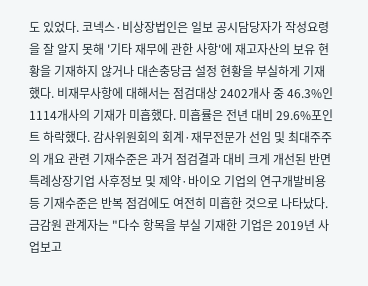도 있었다. 코넥스·비상장법인은 일보 공시담당자가 작성요령을 잘 알지 못해 '기타 재무에 관한 사항'에 재고자산의 보유 현황을 기재하지 않거나 대손충당금 설정 현황을 부실하게 기재했다. 비재무사항에 대해서는 점검대상 2402개사 중 46.3%인 1114개사의 기재가 미흡했다. 미흡률은 전년 대비 29.6%포인트 하락했다. 감사위원회의 회계·재무전문가 선임 및 최대주주의 개요 관련 기재수준은 과거 점검결과 대비 크게 개선된 반면 특례상장기업 사후정보 및 제약·바이오 기업의 연구개발비용 등 기재수준은 반복 점검에도 여전히 미흡한 것으로 나타났다. 금감원 관계자는 "다수 항목을 부실 기재한 기업은 2019년 사업보고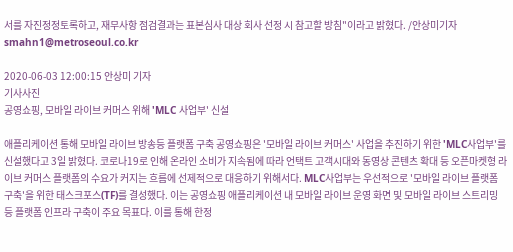서를 자진정정토록하고, 재무사항 점검결과는 표본심사 대상 회사 선정 시 참고할 방침"이라고 밝혔다. /안상미기자 smahn1@metroseoul.co.kr

2020-06-03 12:00:15 안상미 기자
기사사진
공영쇼핑, 모바일 라이브 커머스 위해 'MLC 사업부' 신설

애플리케이션 통해 모바일 라이브 방송등 플랫폼 구축 공영쇼핑은 '모바일 라이브 커머스' 사업을 추진하기 위한 'MLC사업부'를 신설했다고 3일 밝혔다. 코로나19로 인해 온라인 소비가 지속됨에 따라 언택트 고객시대와 동영상 콘텐츠 확대 등 오픈마켓형 라이브 커머스 플랫폼의 수요가 커지는 흐름에 선제적으로 대응하기 위해서다. MLC사업부는 우선적으로 '모바일 라이브 플랫폼 구축'을 위한 태스크포스(TF)를 결성했다. 이는 공영쇼핑 애플리케이션 내 모바일 라이브 운영 화면 및 모바일 라이브 스트리밍 등 플랫폼 인프라 구축이 주요 목표다. 이를 통해 한정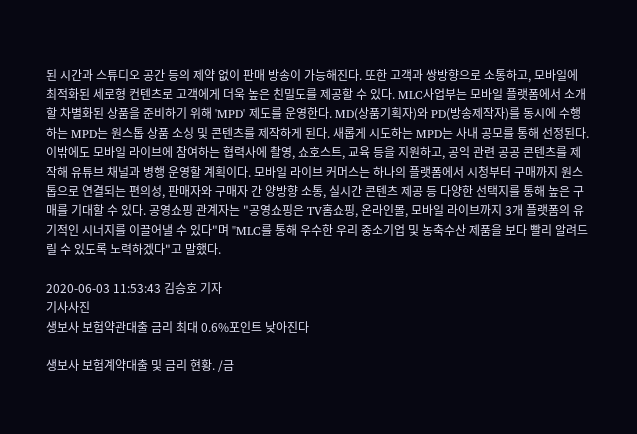된 시간과 스튜디오 공간 등의 제약 없이 판매 방송이 가능해진다. 또한 고객과 쌍방향으로 소통하고, 모바일에 최적화된 세로형 컨텐츠로 고객에게 더욱 높은 친밀도를 제공할 수 있다. MLC사업부는 모바일 플랫폼에서 소개할 차별화된 상품을 준비하기 위해 'MPD' 제도를 운영한다. MD(상품기획자)와 PD(방송제작자)를 동시에 수행하는 MPD는 원스톱 상품 소싱 및 콘텐츠를 제작하게 된다. 새롭게 시도하는 MPD는 사내 공모를 통해 선정된다. 이밖에도 모바일 라이브에 참여하는 협력사에 촬영, 쇼호스트, 교육 등을 지원하고, 공익 관련 공공 콘텐츠를 제작해 유튜브 채널과 병행 운영할 계획이다. 모바일 라이브 커머스는 하나의 플랫폼에서 시청부터 구매까지 원스톱으로 연결되는 편의성, 판매자와 구매자 간 양방향 소통, 실시간 콘텐츠 제공 등 다양한 선택지를 통해 높은 구매를 기대할 수 있다. 공영쇼핑 관계자는 "공영쇼핑은 TV홈쇼핑, 온라인몰, 모바일 라이브까지 3개 플랫폼의 유기적인 시너지를 이끌어낼 수 있다"며 "MLC를 통해 우수한 우리 중소기업 및 농축수산 제품을 보다 빨리 알려드릴 수 있도록 노력하겠다"고 말했다.

2020-06-03 11:53:43 김승호 기자
기사사진
생보사 보험약관대출 금리 최대 0.6%포인트 낮아진다

생보사 보험계약대출 및 금리 현황. /금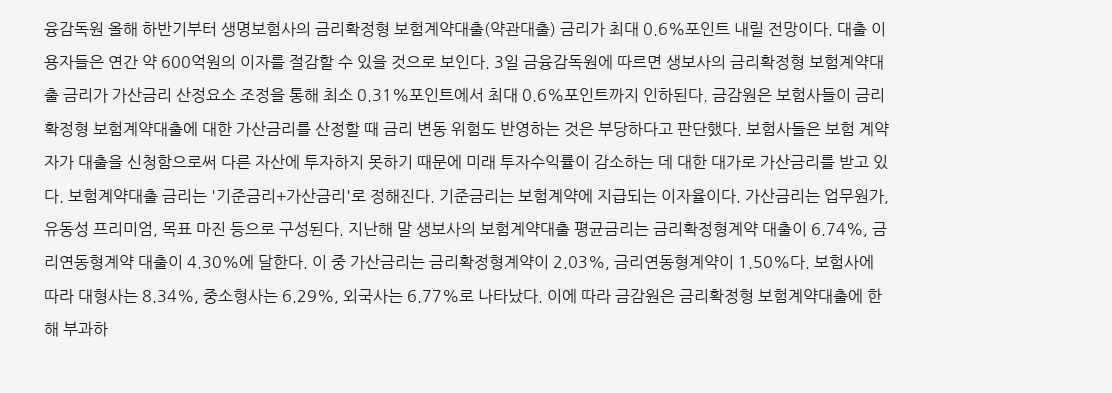융감독원 올해 하반기부터 생명보험사의 금리확정형 보험계약대출(약관대출) 금리가 최대 0.6%포인트 내릴 전망이다. 대출 이용자들은 연간 약 600억원의 이자를 절감할 수 있을 것으로 보인다. 3일 금융감독원에 따르면 생보사의 금리확정형 보험계약대출 금리가 가산금리 산정요소 조정을 통해 최소 0.31%포인트에서 최대 0.6%포인트까지 인하된다. 금감원은 보험사들이 금리확정형 보험계약대출에 대한 가산금리를 산정할 때 금리 변동 위험도 반영하는 것은 부당하다고 판단했다. 보험사들은 보험 계약자가 대출을 신청함으로써 다른 자산에 투자하지 못하기 때문에 미래 투자수익률이 감소하는 데 대한 대가로 가산금리를 받고 있다. 보험계약대출 금리는 '기준금리+가산금리'로 정해진다. 기준금리는 보험계약에 지급되는 이자율이다. 가산금리는 업무원가, 유동성 프리미엄, 목표 마진 등으로 구성된다. 지난해 말 생보사의 보험계약대출 평균금리는 금리확정형계약 대출이 6.74%, 금리연동형계약 대출이 4.30%에 달한다. 이 중 가산금리는 금리확정형계약이 2.03%, 금리연동형계약이 1.50%다. 보험사에 따라 대형사는 8.34%, 중소형사는 6.29%, 외국사는 6.77%로 나타났다. 이에 따라 금감원은 금리확정형 보험계약대출에 한해 부과하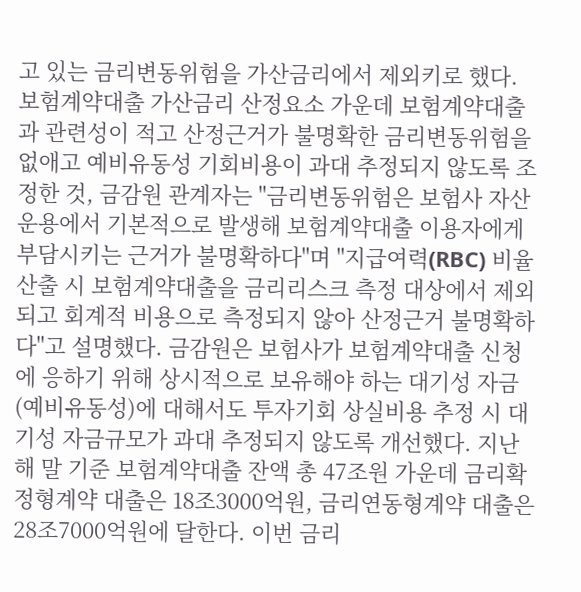고 있는 금리변동위험을 가산금리에서 제외키로 했다. 보험계약대출 가산금리 산정요소 가운데 보험계약대출과 관련성이 적고 산정근거가 불명확한 금리변동위험을 없애고 예비유동성 기회비용이 과대 추정되지 않도록 조정한 것, 금감원 관계자는 "금리변동위험은 보험사 자산운용에서 기본적으로 발생해 보험계약대출 이용자에게 부담시키는 근거가 불명확하다"며 "지급여력(RBC) 비율 산출 시 보험계약대출을 금리리스크 측정 대상에서 제외되고 회계적 비용으로 측정되지 않아 산정근거 불명확하다"고 설명했다. 금감원은 보험사가 보험계약대출 신청에 응하기 위해 상시적으로 보유해야 하는 대기성 자금(예비유동성)에 대해서도 투자기회 상실비용 추정 시 대기성 자금규모가 과대 추정되지 않도록 개선했다. 지난해 말 기준 보험계약대출 잔액 총 47조원 가운데 금리확정형계약 대출은 18조3000억원, 금리연동형계약 대출은 28조7000억원에 달한다. 이번 금리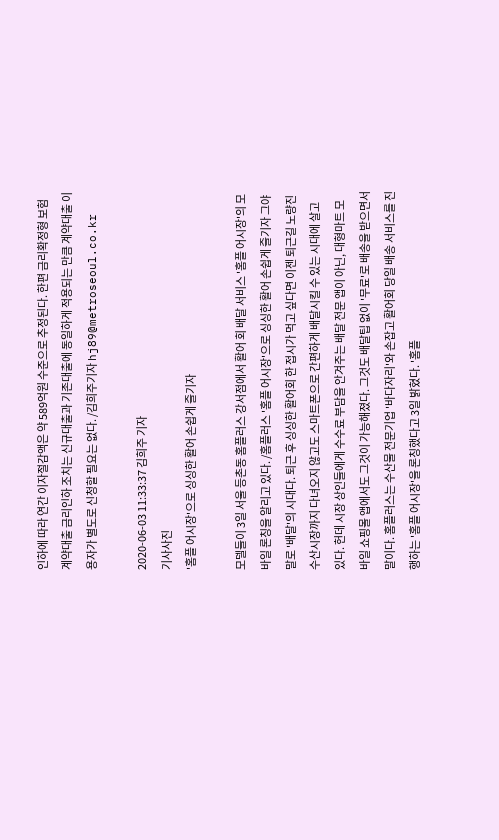인하에 따라 연간 이자절감액은 약 589억원 수준으로 추정된다. 한편 금리확정형 보험계약대출 금리인하 조치는 신규대출과 기존대출에 동일하게 적용되는 만큼 계약대출 이용자가 별도로 신청할 필요는 없다. /김희주기자 hj89@metroseoul.co.kr

2020-06-03 11:33:37 김희주 기자
기사사진
'홈플 어시장'으로 싱싱한 활어 손쉽게 즐기자

모델들이 3일 서울 등촌동 홈플러스 강서점에서 활어 회 배달 서비스 '홈플 어시장'의 모바일 론칭을 알리고 있다. /홈플러스 '홈플 어시장'으로 싱싱한 활어 손쉽게 즐기자 그야말로 '배달'의 시대다. 퇴근 후 싱싱한 활어회 한 접시가 먹고 싶다면 이젠 퇴근길 노량진 수산시장까지 다녀오지 않고도 스마트폰으로 간편하게 배달시킬 수 있는 시대에 살고 있다. 헌데 시장 상인들에게 수수료 부담을 안겨주는 배달 전문 앱이 아닌, 대형마트 모바일 쇼핑몰 앱에서도 그것이 가능해졌다. 그것도 배달팁 없이 '무료'로 배송을 받으면서 말이다. 홈플러스는 수산물 전문기업 '바다자리'와 손잡고 활어회 당일 배송 서비스를 진행하는 '홈플 어시장'을 론칭했다고 3일 밝혔다. '홈플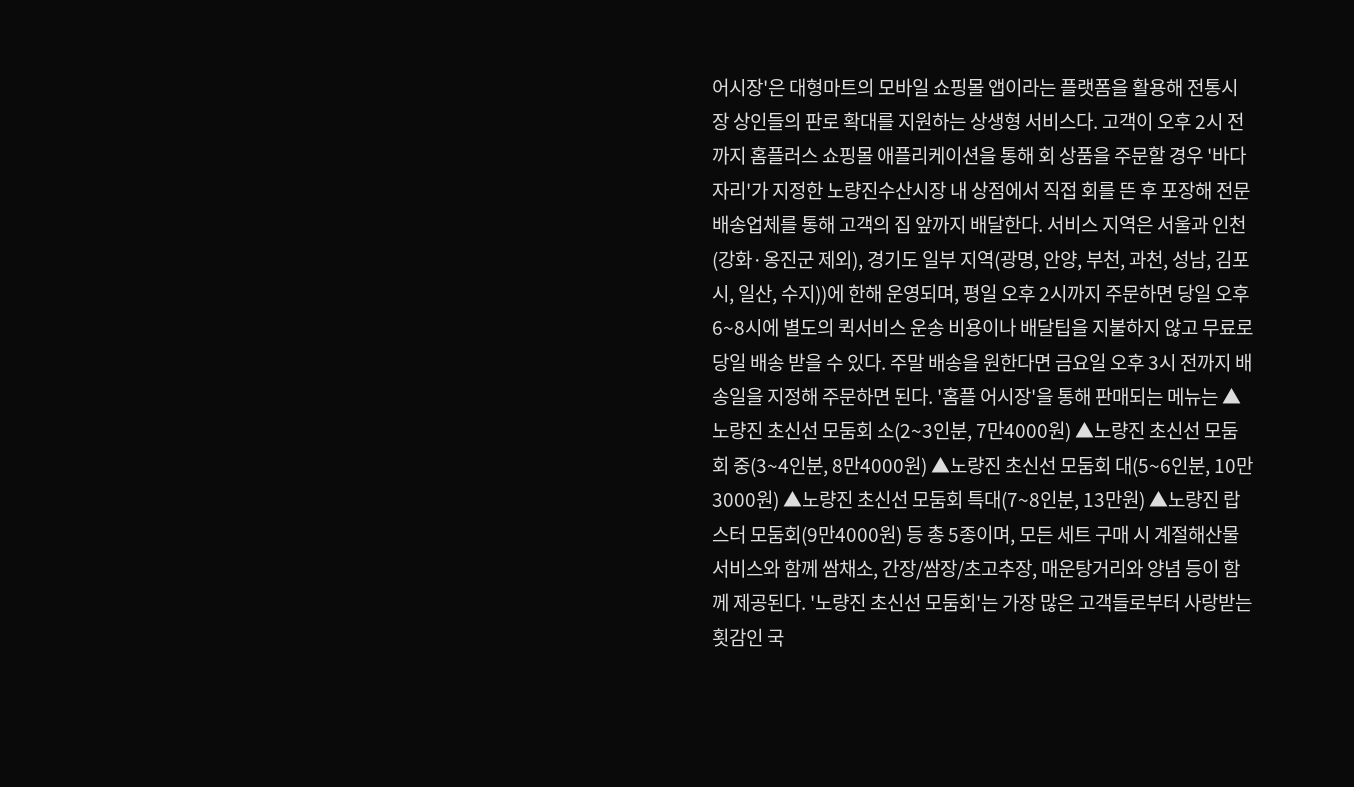어시장'은 대형마트의 모바일 쇼핑몰 앱이라는 플랫폼을 활용해 전통시장 상인들의 판로 확대를 지원하는 상생형 서비스다. 고객이 오후 2시 전까지 홈플러스 쇼핑몰 애플리케이션을 통해 회 상품을 주문할 경우 '바다자리'가 지정한 노량진수산시장 내 상점에서 직접 회를 뜬 후 포장해 전문 배송업체를 통해 고객의 집 앞까지 배달한다. 서비스 지역은 서울과 인천(강화·옹진군 제외), 경기도 일부 지역(광명, 안양, 부천, 과천, 성남, 김포시, 일산, 수지))에 한해 운영되며, 평일 오후 2시까지 주문하면 당일 오후 6~8시에 별도의 퀵서비스 운송 비용이나 배달팁을 지불하지 않고 무료로 당일 배송 받을 수 있다. 주말 배송을 원한다면 금요일 오후 3시 전까지 배송일을 지정해 주문하면 된다. '홈플 어시장'을 통해 판매되는 메뉴는 ▲노량진 초신선 모둠회 소(2~3인분, 7만4000원) ▲노량진 초신선 모둠회 중(3~4인분, 8만4000원) ▲노량진 초신선 모둠회 대(5~6인분, 10만3000원) ▲노량진 초신선 모둠회 특대(7~8인분, 13만원) ▲노량진 랍스터 모둠회(9만4000원) 등 총 5종이며, 모든 세트 구매 시 계절해산물 서비스와 함께 쌈채소, 간장/쌈장/초고추장, 매운탕거리와 양념 등이 함께 제공된다. '노량진 초신선 모둠회'는 가장 많은 고객들로부터 사랑받는 횟감인 국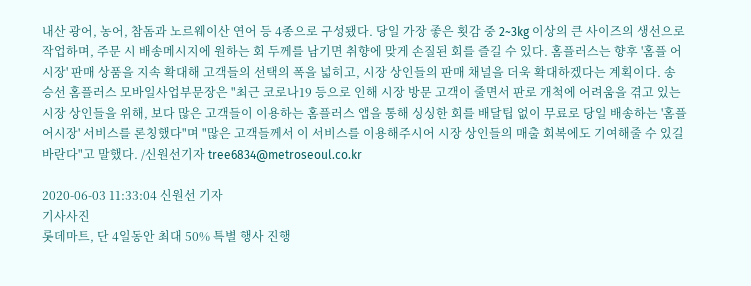내산 광어, 농어, 참돔과 노르웨이산 연어 등 4종으로 구성됐다. 당일 가장 좋은 횟감 중 2~3kg 이상의 큰 사이즈의 생선으로 작업하며, 주문 시 배송메시지에 원하는 회 두께를 남기면 취향에 맞게 손질된 회를 즐길 수 있다. 홈플러스는 향후 '홈플 어시장' 판매 상품을 지속 확대해 고객들의 선택의 폭을 넓히고, 시장 상인들의 판매 채널을 더욱 확대하겠다는 계획이다. 송승선 홈플러스 모바일사업부문장은 "최근 코로나19 등으로 인해 시장 방문 고객이 줄면서 판로 개척에 어려움을 겪고 있는 시장 상인들을 위해, 보다 많은 고객들이 이용하는 홈플러스 앱을 통해 싱싱한 회를 배달팁 없이 무료로 당일 배송하는 '홈플 어시장' 서비스를 론칭했다"며 "많은 고객들께서 이 서비스를 이용해주시어 시장 상인들의 매출 회복에도 기여해줄 수 있길 바란다"고 말했다. /신원선기자 tree6834@metroseoul.co.kr

2020-06-03 11:33:04 신원선 기자
기사사진
롯데마트, 단 4일동안 최대 50% 특별 행사 진행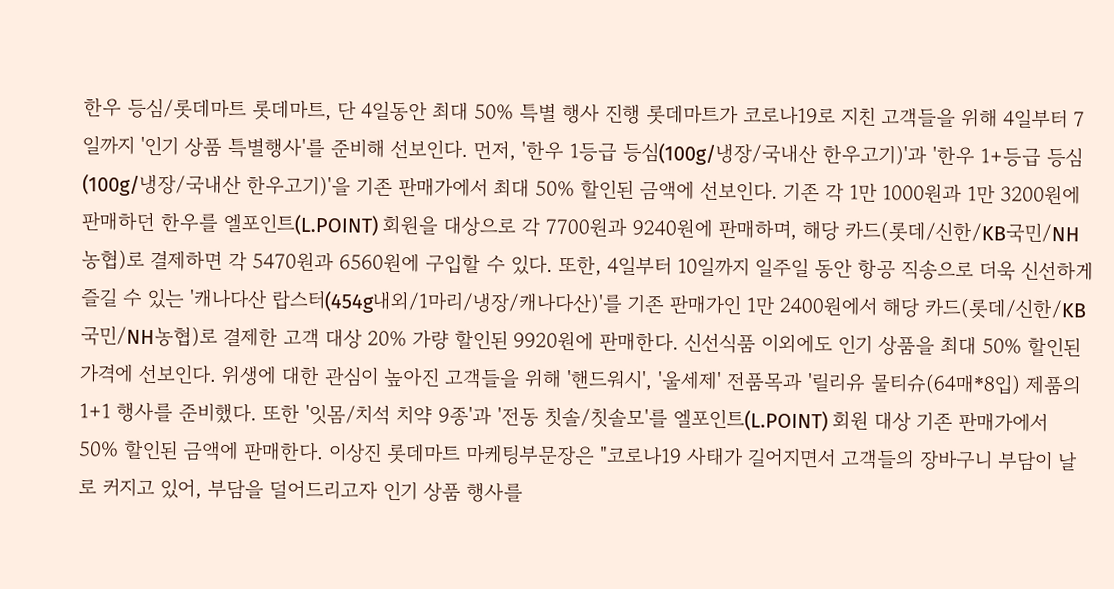한우 등심/롯데마트 롯데마트, 단 4일동안 최대 50% 특별 행사 진행 롯데마트가 코로나19로 지친 고객들을 위해 4일부터 7일까지 '인기 상품 특별행사'를 준비해 선보인다. 먼저, '한우 1등급 등심(100g/냉장/국내산 한우고기)'과 '한우 1+등급 등심(100g/냉장/국내산 한우고기)'을 기존 판매가에서 최대 50% 할인된 금액에 선보인다. 기존 각 1만 1000원과 1만 3200원에 판매하던 한우를 엘포인트(L.POINT) 회원을 대상으로 각 7700원과 9240원에 판매하며, 해당 카드(롯데/신한/KB국민/NH농협)로 결제하면 각 5470원과 6560원에 구입할 수 있다. 또한, 4일부터 10일까지 일주일 동안 항공 직송으로 더욱 신선하게 즐길 수 있는 '캐나다산 랍스터(454g내외/1마리/냉장/캐나다산)'를 기존 판매가인 1만 2400원에서 해당 카드(롯데/신한/KB국민/NH농협)로 결제한 고객 대상 20% 가량 할인된 9920원에 판매한다. 신선식품 이외에도 인기 상품을 최대 50% 할인된 가격에 선보인다. 위생에 대한 관심이 높아진 고객들을 위해 '핸드워시', '울세제' 전품목과 '릴리유 물티슈(64매*8입) 제품의 1+1 행사를 준비했다. 또한 '잇몸/치석 치약 9종'과 '전동 칫솔/칫솔모'를 엘포인트(L.POINT) 회원 대상 기존 판매가에서 50% 할인된 금액에 판매한다. 이상진 롯데마트 마케팅부문장은 "코로나19 사태가 길어지면서 고객들의 장바구니 부담이 날로 커지고 있어, 부담을 덜어드리고자 인기 상품 행사를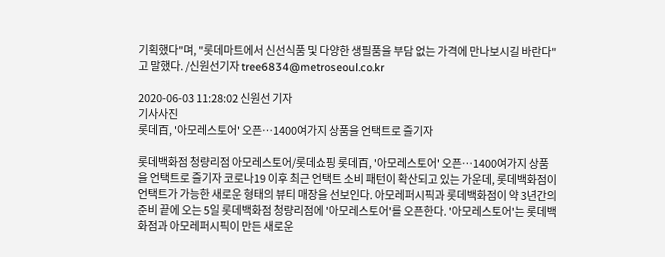기획했다"며, "롯데마트에서 신선식품 및 다양한 생필품을 부담 없는 가격에 만나보시길 바란다"고 말했다. /신원선기자 tree6834@metroseoul.co.kr

2020-06-03 11:28:02 신원선 기자
기사사진
롯데百, '아모레스토어' 오픈…1400여가지 상품을 언택트로 즐기자

롯데백화점 청량리점 아모레스토어/롯데쇼핑 롯데百, '아모레스토어' 오픈…1400여가지 상품을 언택트로 즐기자 코로나19 이후 최근 언택트 소비 패턴이 확산되고 있는 가운데, 롯데백화점이 언택트가 가능한 새로운 형태의 뷰티 매장을 선보인다. 아모레퍼시픽과 롯데백화점이 약 3년간의 준비 끝에 오는 5일 롯데백화점 청량리점에 '아모레스토어'를 오픈한다. '아모레스토어'는 롯데백화점과 아모레퍼시픽이 만든 새로운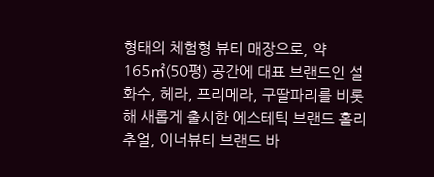형태의 체험형 뷰티 매장으로, 약 165㎡(50평) 공간에 대표 브랜드인 설화수, 헤라, 프리메라, 구딸파리를 비롯해 새롭게 출시한 에스테틱 브랜드 홀리추얼, 이너뷰티 브랜드 바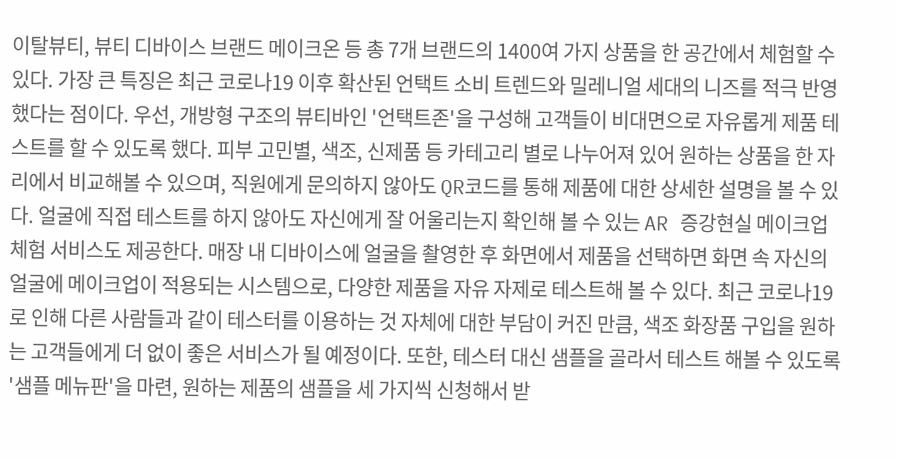이탈뷰티, 뷰티 디바이스 브랜드 메이크온 등 총 7개 브랜드의 1400여 가지 상품을 한 공간에서 체험할 수 있다. 가장 큰 특징은 최근 코로나19 이후 확산된 언택트 소비 트렌드와 밀레니얼 세대의 니즈를 적극 반영했다는 점이다. 우선, 개방형 구조의 뷰티바인 '언택트존'을 구성해 고객들이 비대면으로 자유롭게 제품 테스트를 할 수 있도록 했다. 피부 고민별, 색조, 신제품 등 카테고리 별로 나누어져 있어 원하는 상품을 한 자리에서 비교해볼 수 있으며, 직원에게 문의하지 않아도 QR코드를 통해 제품에 대한 상세한 설명을 볼 수 있다. 얼굴에 직접 테스트를 하지 않아도 자신에게 잘 어울리는지 확인해 볼 수 있는 AR 증강현실 메이크업 체험 서비스도 제공한다. 매장 내 디바이스에 얼굴을 촬영한 후 화면에서 제품을 선택하면 화면 속 자신의 얼굴에 메이크업이 적용되는 시스템으로, 다양한 제품을 자유 자제로 테스트해 볼 수 있다. 최근 코로나19로 인해 다른 사람들과 같이 테스터를 이용하는 것 자체에 대한 부담이 커진 만큼, 색조 화장품 구입을 원하는 고객들에게 더 없이 좋은 서비스가 될 예정이다. 또한, 테스터 대신 샘플을 골라서 테스트 해볼 수 있도록 '샘플 메뉴판'을 마련, 원하는 제품의 샘플을 세 가지씩 신청해서 받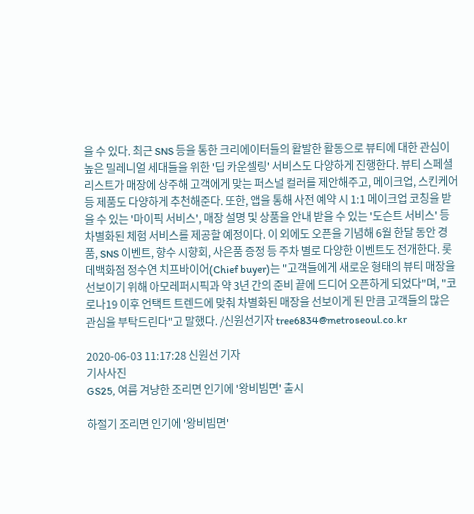을 수 있다. 최근 SNS 등을 통한 크리에이터들의 활발한 활동으로 뷰티에 대한 관심이 높은 밀레니얼 세대들을 위한 '딥 카운셀링' 서비스도 다양하게 진행한다. 뷰티 스페셜리스트가 매장에 상주해 고객에게 맞는 퍼스널 컬러를 제안해주고, 메이크업, 스킨케어 등 제품도 다양하게 추천해준다. 또한, 앱을 통해 사전 예약 시 1:1 메이크업 코칭을 받을 수 있는 '마이픽 서비스', 매장 설명 및 상품을 안내 받을 수 있는 '도슨트 서비스' 등 차별화된 체험 서비스를 제공할 예정이다. 이 외에도 오픈을 기념해 6월 한달 동안 경품, SNS 이벤트, 향수 시향회, 사은품 증정 등 주차 별로 다양한 이벤트도 전개한다. 롯데백화점 정수연 치프바이어(Chief buyer)는 "고객들에게 새로운 형태의 뷰티 매장을 선보이기 위해 아모레퍼시픽과 약 3년 간의 준비 끝에 드디어 오픈하게 되었다"며, "코로나19 이후 언택트 트렌드에 맞춰 차별화된 매장을 선보이게 된 만큼 고객들의 많은 관심을 부탁드린다"고 말했다. /신원선기자 tree6834@metroseoul.co.kr

2020-06-03 11:17:28 신원선 기자
기사사진
GS25, 여름 겨냥한 조리면 인기에 '왕비빔면' 출시

하절기 조리면 인기에 '왕비빔면'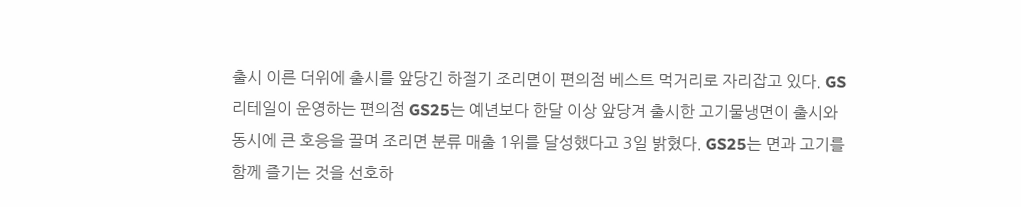출시 이른 더위에 출시를 앞당긴 하절기 조리면이 편의점 베스트 먹거리로 자리잡고 있다. GS리테일이 운영하는 편의점 GS25는 예년보다 한달 이상 앞당겨 출시한 고기물냉면이 출시와 동시에 큰 호응을 끌며 조리면 분류 매출 1위를 달성했다고 3일 밝혔다. GS25는 면과 고기를 함께 즐기는 것을 선호하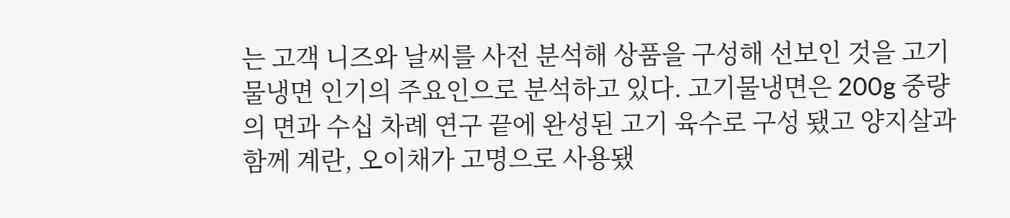는 고객 니즈와 날씨를 사전 분석해 상품을 구성해 선보인 것을 고기물냉면 인기의 주요인으로 분석하고 있다. 고기물냉면은 200g 중량의 면과 수십 차례 연구 끝에 완성된 고기 육수로 구성 됐고 양지살과 함께 계란, 오이채가 고명으로 사용됐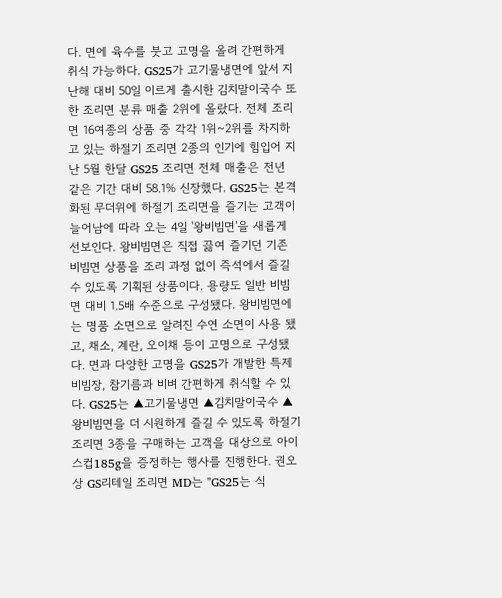다. 면에 육수를 붓고 고명을 올려 간편하게 취식 가능하다. GS25가 고기물냉면에 앞서 지난해 대비 50일 이르게 출시한 김치말이국수 또한 조리면 분류 매출 2위에 올랐다. 전체 조리면 16여종의 상품 중 각각 1위~2위를 차지하고 있는 하절기 조리면 2종의 인기에 힘입어 지난 5월 한달 GS25 조리면 전체 매출은 전년 같은 기간 대비 58.1% 신장했다. GS25는 본격화된 무더위에 하절기 조리면을 즐기는 고객이 늘어남에 따라 오는 4일 '왕비빔면'을 새롭게 선보인다. 왕비빔면은 직접 끓여 즐기던 기존 비빔면 상품을 조리 과정 없이 즉석에서 즐길 수 있도록 기획된 상품이다. 용량도 일반 비빔면 대비 1.5배 수준으로 구성됐다. 왕비빔면에는 명품 소면으로 알려진 수연 소면이 사용 됐고, 채소, 계란, 오이채 등이 고명으로 구성됐다. 면과 다양한 고명을 GS25가 개발한 특제 비빔장, 참기름과 비벼 간편하게 취식할 수 있다. GS25는 ▲고기물냉면 ▲김치말이국수 ▲왕비빔면을 더 시원하게 즐길 수 있도록 하절기 조리면 3종을 구매하는 고객을 대상으로 아이스컵185g을 증정하는 행사를 진행한다. 권오상 GS리테일 조리면 MD는 "GS25는 식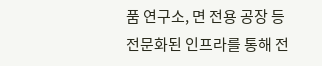품 연구소, 면 전용 공장 등 전문화된 인프라를 통해 전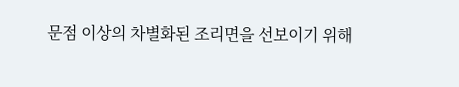문점 이상의 차별화된 조리면을 선보이기 위해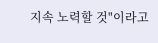지속 노력할 것"이라고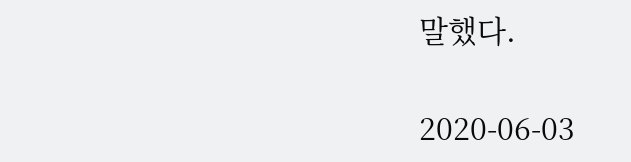말했다.

2020-06-03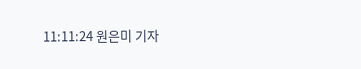11:11:24 원은미 기자